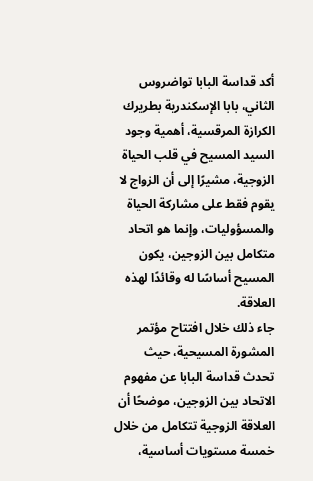أكد قداسة البابا تواضروس الثاني، بابا الإسكندرية بطريرك الكرازة المرقسية، أهمية وجود السيد المسيح في قلب الحياة الزوجية، مشيرًا إلى أن الزواج لا يقوم فقط على مشاركة الحياة والمسؤوليات، وإنما هو اتحاد متكامل بين الزوجين، يكون المسيح أساسًا له وقائدًا لهذه العلاقة.
جاء ذلك خلال افتتاح مؤتمر المشورة المسيحية، حيث تحدث قداسة البابا عن مفهوم الاتحاد بين الزوجين، موضحًا أن العلاقة الزوجية تتكامل من خلال خمسة مستويات أساسية،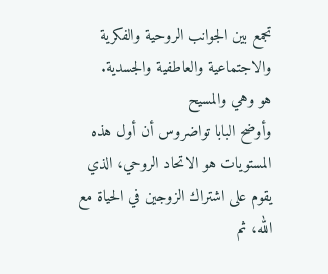تجمع بين الجوانب الروحية والفكرية والاجتماعية والعاطفية والجسدية.
هو وهي والمسيح
وأوضح البابا تواضروس أن أول هذه المستويات هو الاتحاد الروحي، الذي يقوم على اشتراك الزوجين في الحياة مع الله، ثم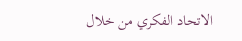الاتحاد الفكري من خلال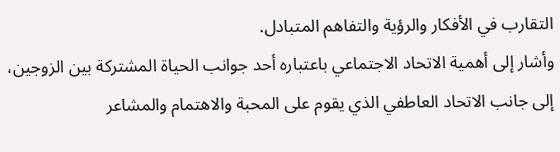التقارب في الأفكار والرؤية والتفاهم المتبادل.
وأشار إلى أهمية الاتحاد الاجتماعي باعتباره أحد جوانب الحياة المشتركة بين الزوجين، إلى جانب الاتحاد العاطفي الذي يقوم على المحبة والاهتمام والمشاعر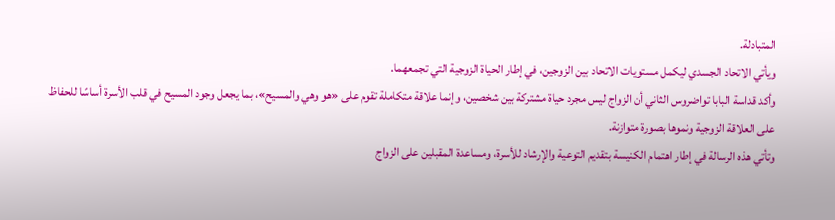المتبادلة.
ويأتي الاتحاد الجسدي ليكمل مستويات الاتحاد بين الزوجين، في إطار الحياة الزوجية التي تجمعهما.
وأكد قداسة البابا تواضروس الثاني أن الزواج ليس مجرد حياة مشتركة بين شخصين، وإنما علاقة متكاملة تقوم على «هو وهي والمسيح»، بما يجعل وجود المسيح في قلب الأسرة أساسًا للحفاظ على العلاقة الزوجية ونموها بصورة متوازنة.
وتأتي هذه الرسالة في إطار اهتمام الكنيسة بتقديم التوعية والإرشاد للأسرة، ومساعدة المقبلين على الزواج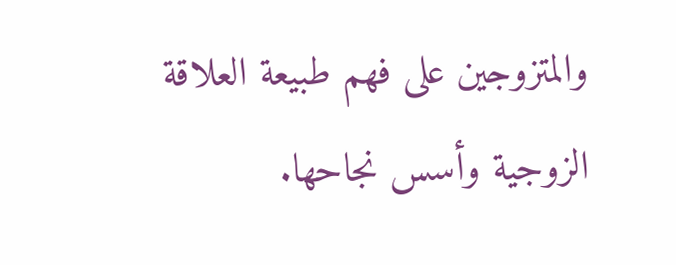والمتزوجين على فهم طبيعة العلاقة الزوجية وأسس نجاحها.